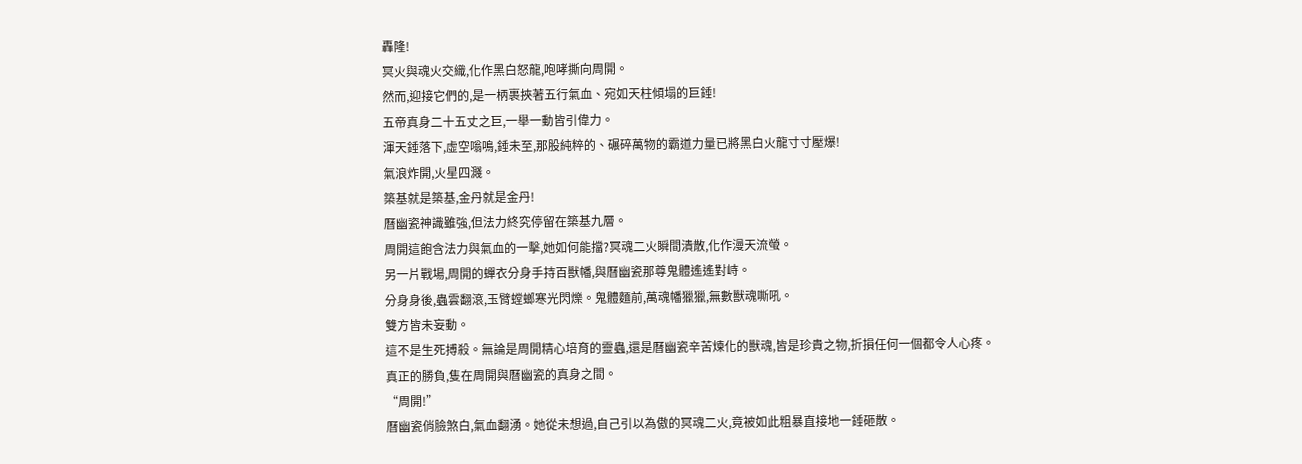轟隆!
冥火與魂火交織,化作黑白怒龍,咆哮撕向周開。
然而,迎接它們的,是一柄裹挾著五行氣血、宛如天柱傾塌的巨錘!
五帝真身二十五丈之巨,一舉一動皆引偉力。
渾天錘落下,虛空嗡鳴,錘未至,那股純粹的、碾碎萬物的霸道力量已將黑白火龍寸寸壓爆!
氣浪炸開,火星四濺。
築基就是築基,金丹就是金丹!
曆幽瓷神識雖強,但法力終究停留在築基九層。
周開這飽含法力與氣血的一擊,她如何能擋?冥魂二火瞬間潰散,化作漫天流螢。
另一片戰場,周開的蟬衣分身手持百獸幡,與曆幽瓷那尊鬼體遙遙對峙。
分身身後,蟲雲翻滾,玉臂螳螂寒光閃爍。鬼體麵前,萬魂幡獵獵,無數獸魂嘶吼。
雙方皆未妄動。
這不是生死搏殺。無論是周開精心培育的靈蟲,還是曆幽瓷辛苦煉化的獸魂,皆是珍貴之物,折損任何一個都令人心疼。
真正的勝負,隻在周開與曆幽瓷的真身之間。
“周開!”
曆幽瓷俏臉煞白,氣血翻湧。她從未想過,自己引以為傲的冥魂二火,竟被如此粗暴直接地一錘砸散。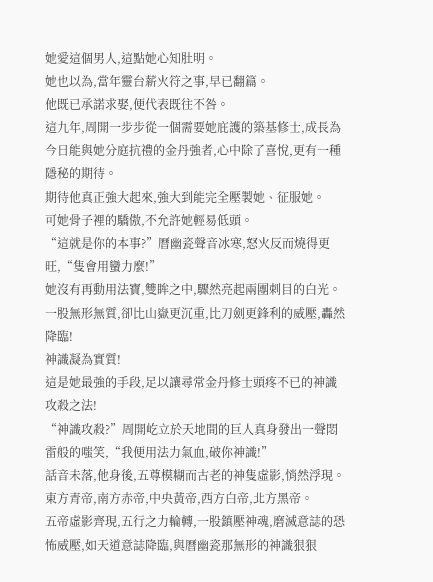她愛這個男人,這點她心知肚明。
她也以為,當年靈台薪火符之事,早已翻篇。
他既已承諾求娶,便代表既往不咎。
這九年,周開一步步從一個需要她庇護的築基修士,成長為今日能與她分庭抗禮的金丹強者,心中除了喜悅,更有一種隱秘的期待。
期待他真正強大起來,強大到能完全壓製她、征服她。
可她骨子裡的驕傲,不允許她輕易低頭。
“這就是你的本事?”曆幽瓷聲音冰寒,怒火反而燒得更旺,“隻會用蠻力麼!”
她沒有再動用法寶,雙眸之中,驟然亮起兩團刺目的白光。
一股無形無質,卻比山嶽更沉重,比刀劍更鋒利的威壓,轟然降臨!
神識凝為實質!
這是她最強的手段,足以讓尋常金丹修士頭疼不已的神識攻殺之法!
“神識攻殺?”周開屹立於天地間的巨人真身發出一聲悶雷般的嗤笑,“我便用法力氣血,破你神識!”
話音未落,他身後,五尊模糊而古老的神隻虛影,悄然浮現。
東方青帝,南方赤帝,中央黃帝,西方白帝,北方黑帝。
五帝虛影齊現,五行之力輪轉,一股鎮壓神魂,磨滅意誌的恐怖威壓,如天道意誌降臨,與曆幽瓷那無形的神識狠狠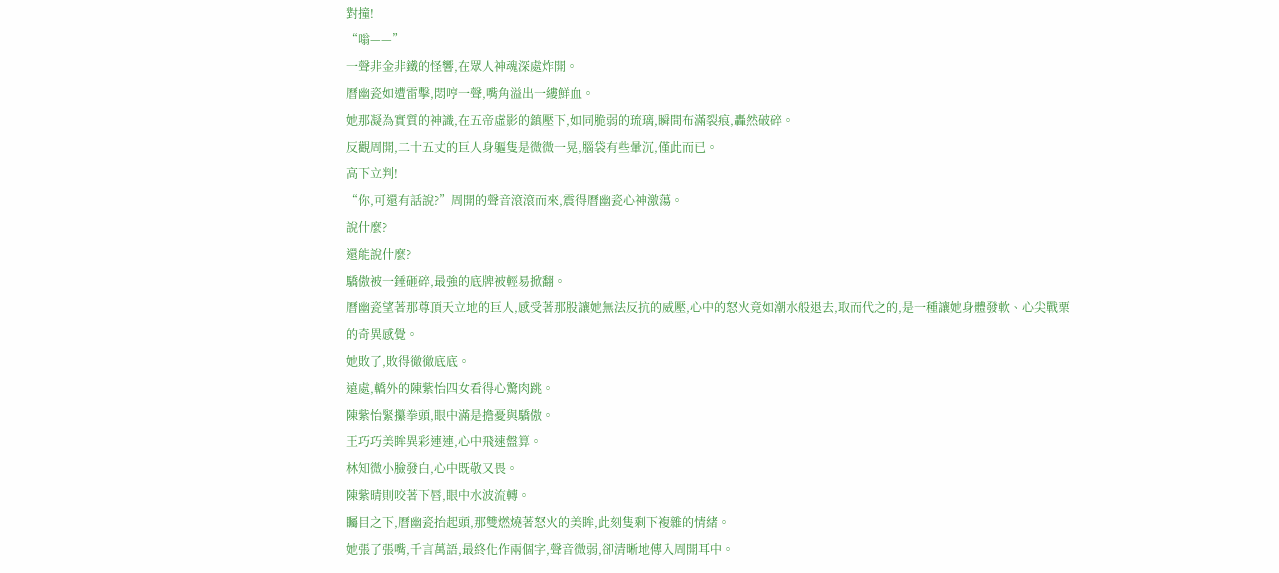對撞!
“嗡——”
一聲非金非鐵的怪響,在眾人神魂深處炸開。
曆幽瓷如遭雷擊,悶哼一聲,嘴角溢出一縷鮮血。
她那凝為實質的神識,在五帝虛影的鎮壓下,如同脆弱的琉璃,瞬間布滿裂痕,轟然破碎。
反觀周開,二十五丈的巨人身軀隻是微微一晃,腦袋有些暈沉,僅此而已。
高下立判!
“你,可還有話說?”周開的聲音滾滾而來,震得曆幽瓷心神激蕩。
說什麼?
還能說什麼?
驕傲被一錘砸碎,最強的底牌被輕易掀翻。
曆幽瓷望著那尊頂天立地的巨人,感受著那股讓她無法反抗的威壓,心中的怒火竟如潮水般退去,取而代之的,是一種讓她身體發軟、心尖戰栗的奇異感覺。
她敗了,敗得徹徹底底。
遠處,轎外的陳紫怡四女看得心驚肉跳。
陳紫怡緊攥拳頭,眼中滿是擔憂與驕傲。
王巧巧美眸異彩連連,心中飛速盤算。
林知微小臉發白,心中既敬又畏。
陳紫晴則咬著下唇,眼中水波流轉。
矚目之下,曆幽瓷抬起頭,那雙燃燒著怒火的美眸,此刻隻剩下複雜的情緒。
她張了張嘴,千言萬語,最終化作兩個字,聲音微弱,卻清晰地傳入周開耳中。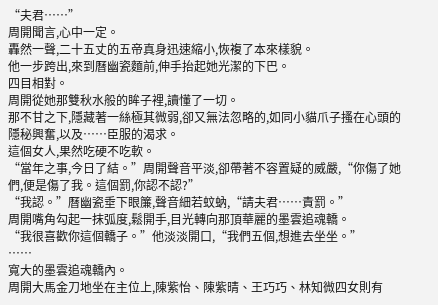“夫君……”
周開聞言,心中一定。
轟然一聲,二十五丈的五帝真身迅速縮小,恢複了本來樣貌。
他一步跨出,來到曆幽瓷麵前,伸手抬起她光潔的下巴。
四目相對。
周開從她那雙秋水般的眸子裡,讀懂了一切。
那不甘之下,隱藏著一絲極其微弱,卻又無法忽略的,如同小貓爪子搔在心頭的隱秘興奮,以及……臣服的渴求。
這個女人,果然吃硬不吃軟。
“當年之事,今日了結。”周開聲音平淡,卻帶著不容置疑的威嚴,“你傷了她們,便是傷了我。這個罰,你認不認?”
“我認。”曆幽瓷垂下眼簾,聲音細若蚊蚋,“請夫君……責罰。”
周開嘴角勾起一抹弧度,鬆開手,目光轉向那頂華麗的墨雲追魂轎。
“我很喜歡你這個轎子。”他淡淡開口,“我們五個,想進去坐坐。”
……
寬大的墨雲追魂轎內。
周開大馬金刀地坐在主位上,陳紫怡、陳紫晴、王巧巧、林知微四女則有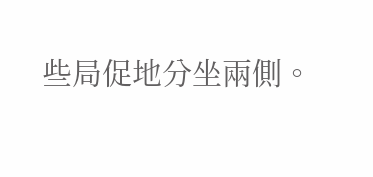些局促地分坐兩側。